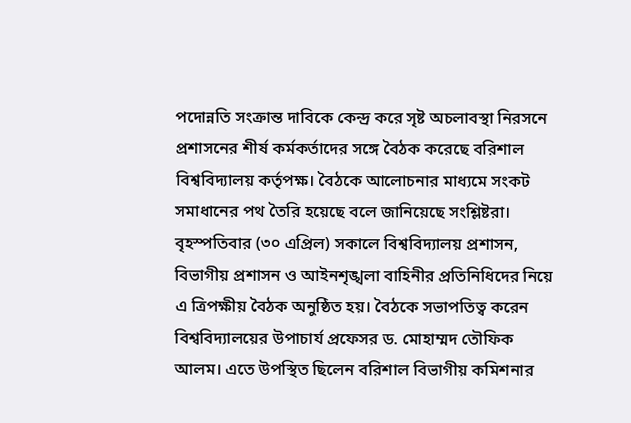পদোন্নতি সংক্রান্ত দাবিকে কেন্দ্র করে সৃষ্ট অচলাবস্থা নিরসনে প্রশাসনের শীর্ষ কর্মকর্তাদের সঙ্গে বৈঠক করেছে বরিশাল বিশ্ববিদ্যালয় কর্তৃপক্ষ। বৈঠকে আলোচনার মাধ্যমে সংকট সমাধানের পথ তৈরি হয়েছে বলে জানিয়েছে সংশ্লিষ্টরা।
বৃহস্পতিবার (৩০ এপ্রিল) সকালে বিশ্ববিদ্যালয় প্রশাসন, বিভাগীয় প্রশাসন ও আইনশৃঙ্খলা বাহিনীর প্রতিনিধিদের নিয়ে এ ত্রিপক্ষীয় বৈঠক অনুষ্ঠিত হয়। বৈঠকে সভাপতিত্ব করেন বিশ্ববিদ্যালয়ের উপাচার্য প্রফেসর ড. মোহাম্মদ তৌফিক আলম। এতে উপস্থিত ছিলেন বরিশাল বিভাগীয় কমিশনার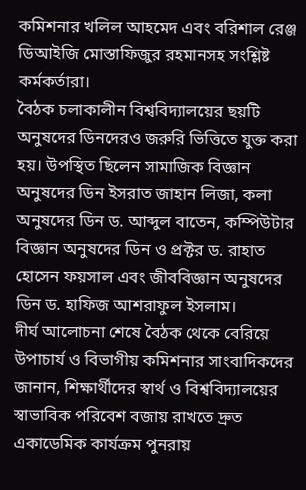কমিশনার খলিল আহমেদ এবং বরিশাল রেঞ্জ ডিআইজি মোস্তাফিজুর রহমানসহ সংশ্লিষ্ট কর্মকর্তারা।
বৈঠক চলাকালীন বিশ্ববিদ্যালয়ের ছয়টি অনুষদের ডিনদেরও জরুরি ভিত্তিতে যুক্ত করা হয়। উপস্থিত ছিলেন সামাজিক বিজ্ঞান অনুষদের ডিন ইসরাত জাহান লিজা, কলা অনুষদের ডিন ড. আব্দুল বাতেন, কম্পিউটার বিজ্ঞান অনুষদের ডিন ও প্রক্টর ড. রাহাত হোসেন ফয়সাল এবং জীববিজ্ঞান অনুষদের ডিন ড. হাফিজ আশরাফুল ইসলাম।
দীর্ঘ আলোচনা শেষে বৈঠক থেকে বেরিয়ে উপাচার্য ও বিভাগীয় কমিশনার সাংবাদিকদের জানান, শিক্ষার্থীদের স্বার্থ ও বিশ্ববিদ্যালয়ের স্বাভাবিক পরিবেশ বজায় রাখতে দ্রুত একাডেমিক কার্যক্রম পুনরায়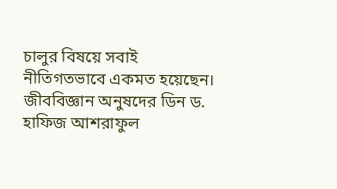চালুর বিষয়ে সবাই নীতিগতভাবে একমত হয়েছেন।
জীববিজ্ঞান অনুষদের ডিন ড. হাফিজ আশরাফুল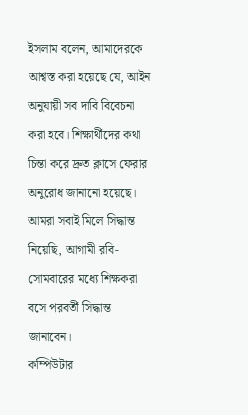ইসলাম বলেন, আমাদেরকে আশ্বস্ত করা হয়েছে যে, আইন অনুযায়ী সব দাবি বিবেচনা করা হবে। শিক্ষার্থীদের কথা চিন্তা করে দ্রুত ক্লাসে ফেরার অনুরোধ জানানো হয়েছে। আমরা সবাই মিলে সিদ্ধান্ত নিয়েছি, আগামী রবি-সোমবারের মধ্যে শিক্ষকরা বসে পরবর্তী সিদ্ধান্ত জানাবেন।
কম্পিউটার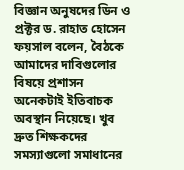বিজ্ঞান অনুষদের ডিন ও প্রক্টর ড. রাহাত হোসেন ফয়সাল বলেন, বৈঠকে আমাদের দাবিগুলোর বিষয়ে প্রশাসন অনেকটাই ইতিবাচক অবস্থান নিয়েছে। খুব দ্রুত শিক্ষকদের সমস্যাগুলো সমাধানের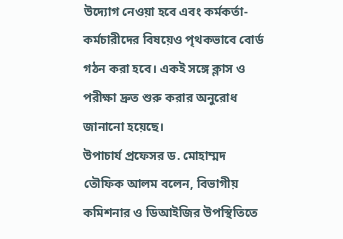উদ্যোগ নেওয়া হবে এবং কর্মকর্তা-কর্মচারীদের বিষয়েও পৃথকভাবে বোর্ড গঠন করা হবে। একই সঙ্গে ক্লাস ও পরীক্ষা দ্রুত শুরু করার অনুরোধ জানানো হয়েছে।
উপাচার্য প্রফেসর ড. মোহাম্মদ তৌফিক আলম বলেন, বিভাগীয় কমিশনার ও ডিআইজির উপস্থিতিতে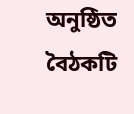অনুষ্ঠিত বৈঠকটি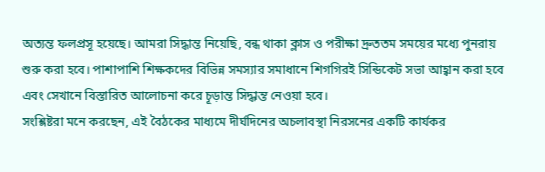অত্যন্ত ফলপ্রসূ হয়েছে। আমরা সিদ্ধান্ত নিয়েছি, বন্ধ থাকা ক্লাস ও পরীক্ষা দ্রুততম সময়ের মধ্যে পুনরায় শুরু করা হবে। পাশাপাশি শিক্ষকদের বিভিন্ন সমস্যার সমাধানে শিগগিরই সিন্ডিকেট সভা আহ্বান করা হবে এবং সেখানে বিস্তারিত আলোচনা করে চূড়ান্ত সিদ্ধান্ত নেওয়া হবে।
সংশ্লিষ্টরা মনে করছেন, এই বৈঠকের মাধ্যমে দীর্ঘদিনের অচলাবস্থা নিরসনের একটি কার্যকর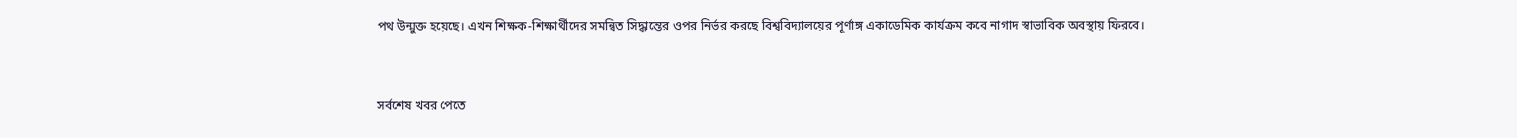পথ উন্মুক্ত হয়েছে। এখন শিক্ষক-শিক্ষার্থীদের সমন্বিত সিদ্ধান্তের ওপর নির্ভর করছে বিশ্ববিদ্যালয়ের পূর্ণাঙ্গ একাডেমিক কার্যক্রম কবে নাগাদ স্বাভাবিক অবস্থায় ফিরবে।


সর্বশেষ খবর পেতে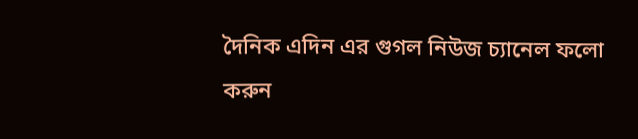দৈনিক এদিন এর গুগল নিউজ চ্যানেল ফলো করুন